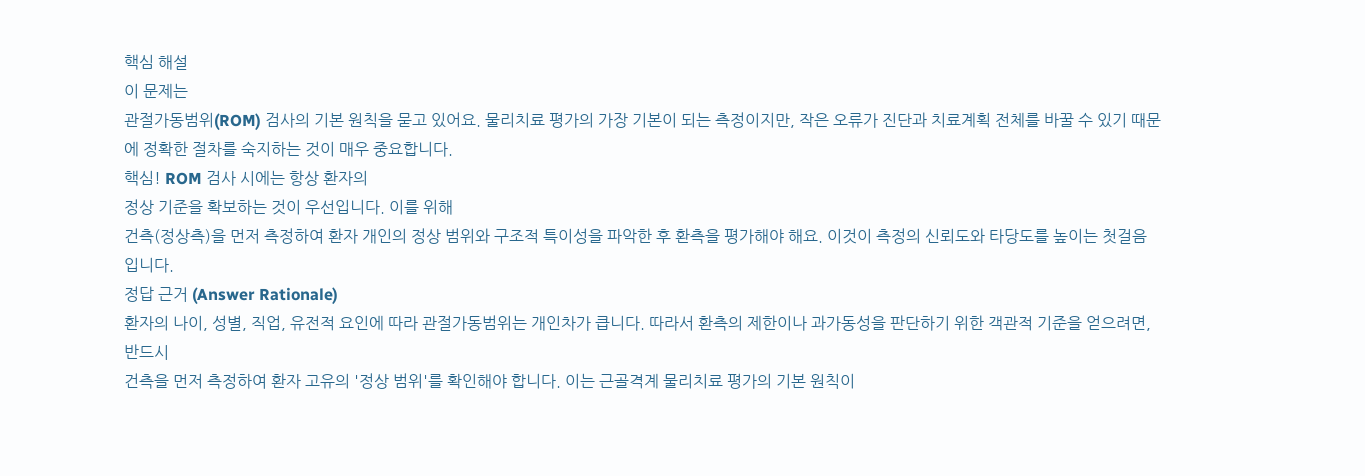핵심 해설
이 문제는
관절가동범위(ROM) 검사의 기본 원칙을 묻고 있어요. 물리치료 평가의 가장 기본이 되는 측정이지만, 작은 오류가 진단과 치료계획 전체를 바꿀 수 있기 때문에 정확한 절차를 숙지하는 것이 매우 중요합니다.
핵심! ROM 검사 시에는 항상 환자의
정상 기준을 확보하는 것이 우선입니다. 이를 위해
건측(정상측)을 먼저 측정하여 환자 개인의 정상 범위와 구조적 특이성을 파악한 후 환측을 평가해야 해요. 이것이 측정의 신뢰도와 타당도를 높이는 첫걸음입니다.
정답 근거 (Answer Rationale)
환자의 나이, 성별, 직업, 유전적 요인에 따라 관절가동범위는 개인차가 큽니다. 따라서 환측의 제한이나 과가동성을 판단하기 위한 객관적 기준을 얻으려면, 반드시
건측을 먼저 측정하여 환자 고유의 '정상 범위'를 확인해야 합니다. 이는 근골격계 물리치료 평가의 기본 원칙이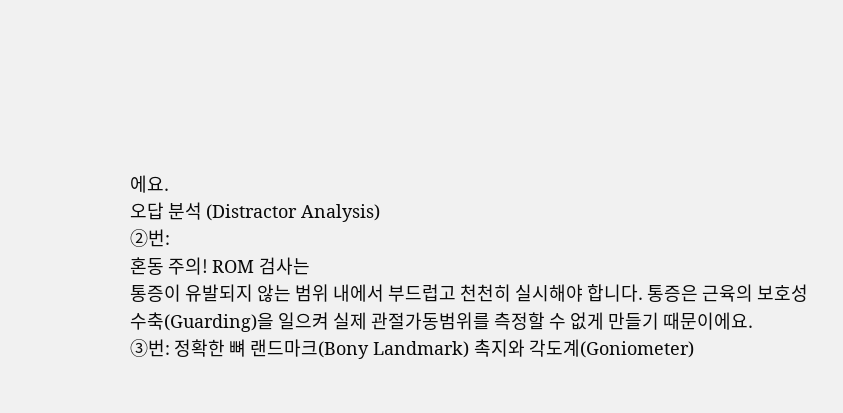에요.
오답 분석 (Distractor Analysis)
②번:
혼동 주의! ROM 검사는
통증이 유발되지 않는 범위 내에서 부드럽고 천천히 실시해야 합니다. 통증은 근육의 보호성 수축(Guarding)을 일으켜 실제 관절가동범위를 측정할 수 없게 만들기 때문이에요.
③번: 정확한 뼈 랜드마크(Bony Landmark) 촉지와 각도계(Goniometer)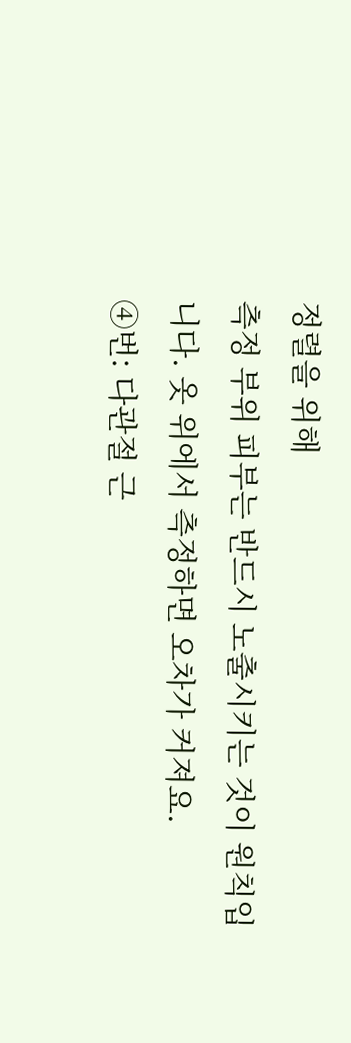정렬을 위해
측정 부위 피부는 반드시 노출시키는 것이 원칙입니다. 옷 위에서 측정하면 오차가 커져요.
④번: 다관절 근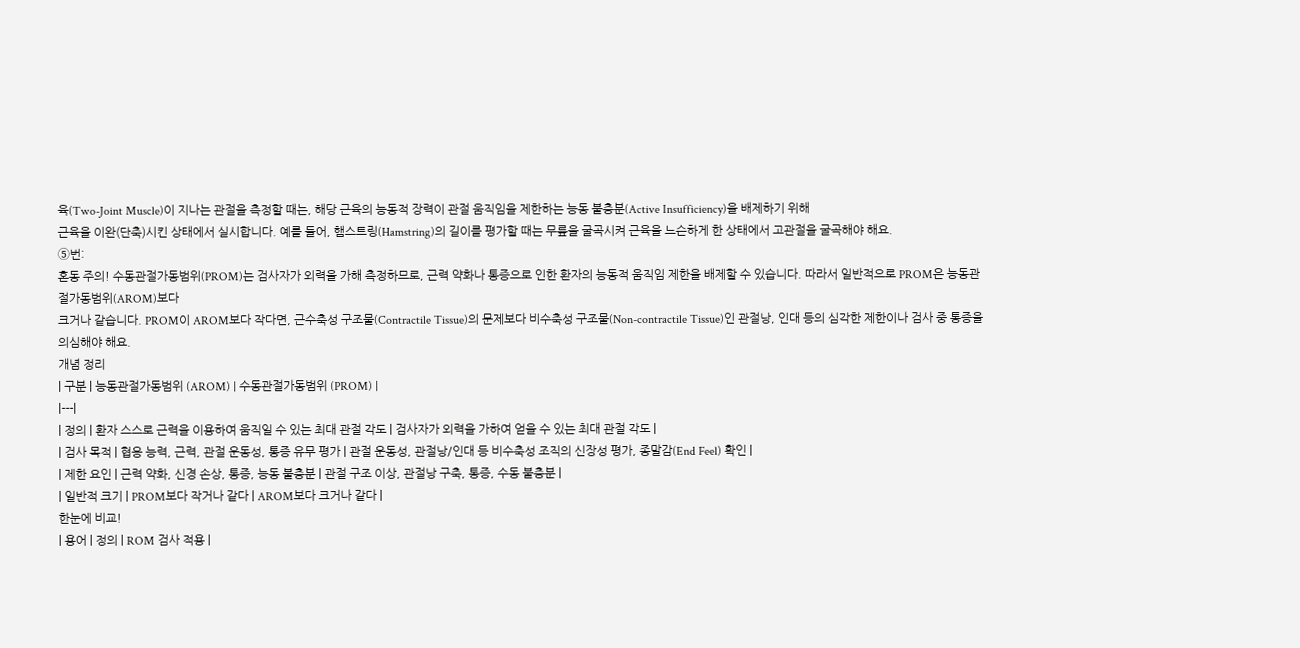육(Two-Joint Muscle)이 지나는 관절을 측정할 때는, 해당 근육의 능동적 장력이 관절 움직임을 제한하는 능동 불충분(Active Insufficiency)을 배제하기 위해
근육을 이완(단축)시킨 상태에서 실시합니다. 예를 들어, 햄스트링(Hamstring)의 길이를 평가할 때는 무릎을 굴곡시켜 근육을 느슨하게 한 상태에서 고관절을 굴곡해야 해요.
⑤번:
혼동 주의! 수동관절가동범위(PROM)는 검사자가 외력을 가해 측정하므로, 근력 약화나 통증으로 인한 환자의 능동적 움직임 제한을 배제할 수 있습니다. 따라서 일반적으로 PROM은 능동관절가동범위(AROM)보다
크거나 같습니다. PROM이 AROM보다 작다면, 근수축성 구조물(Contractile Tissue)의 문제보다 비수축성 구조물(Non-contractile Tissue)인 관절낭, 인대 등의 심각한 제한이나 검사 중 통증을 의심해야 해요.
개념 정리
| 구분 | 능동관절가동범위 (AROM) | 수동관절가동범위 (PROM) |
|---|
| 정의 | 환자 스스로 근력을 이용하여 움직일 수 있는 최대 관절 각도 | 검사자가 외력을 가하여 얻을 수 있는 최대 관절 각도 |
| 검사 목적 | 협응 능력, 근력, 관절 운동성, 통증 유무 평가 | 관절 운동성, 관절낭/인대 등 비수축성 조직의 신장성 평가, 종말감(End Feel) 확인 |
| 제한 요인 | 근력 약화, 신경 손상, 통증, 능동 불충분 | 관절 구조 이상, 관절낭 구축, 통증, 수동 불충분 |
| 일반적 크기 | PROM보다 작거나 같다 | AROM보다 크거나 같다 |
한눈에 비교!
| 용어 | 정의 | ROM 검사 적용 |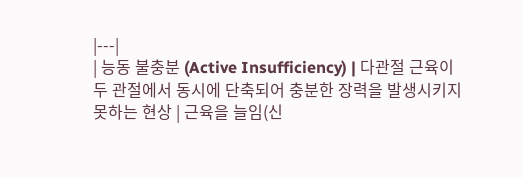|---|
| 능동 불충분 (Active Insufficiency) | 다관절 근육이 두 관절에서 동시에 단축되어 충분한 장력을 발생시키지 못하는 현상 | 근육을 늘임(신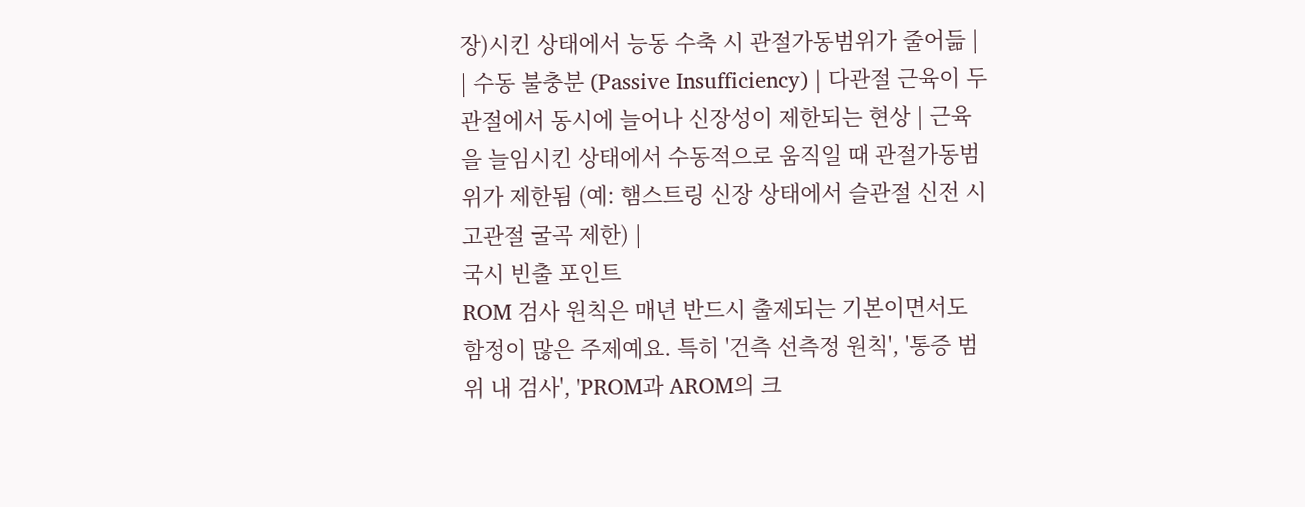장)시킨 상태에서 능동 수축 시 관절가동범위가 줄어듦 |
| 수동 불충분 (Passive Insufficiency) | 다관절 근육이 두 관절에서 동시에 늘어나 신장성이 제한되는 현상 | 근육을 늘임시킨 상태에서 수동적으로 움직일 때 관절가동범위가 제한됨 (예: 햄스트링 신장 상태에서 슬관절 신전 시 고관절 굴곡 제한) |
국시 빈출 포인트
ROM 검사 원칙은 매년 반드시 출제되는 기본이면서도 함정이 많은 주제예요. 특히 '건측 선측정 원칙', '통증 범위 내 검사', 'PROM과 AROM의 크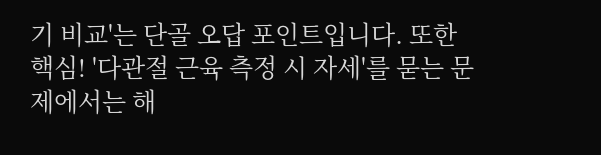기 비교'는 단골 오답 포인트입니다. 또한
핵심! '다관절 근육 측정 시 자세'를 묻는 문제에서는 해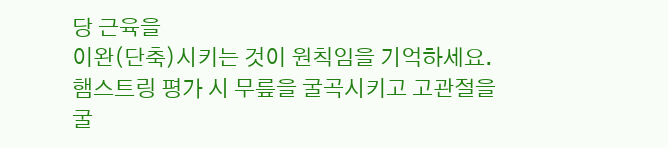당 근육을
이완(단축)시키는 것이 원칙임을 기억하세요. 햄스트링 평가 시 무릎을 굴곡시키고 고관절을 굴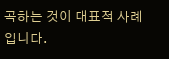곡하는 것이 대표적 사례입니다.